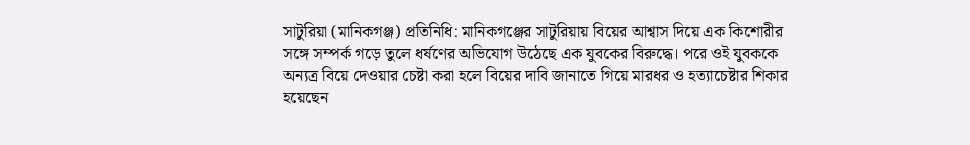সাটুরিয়া (মানিকগঞ্জ) প্রতিনিধি: মানিকগঞ্জের সাটুরিয়ায় বিয়ের আশ্বাস দিয়ে এক কিশোরীর সঙ্গে সম্পর্ক গড়ে তুলে ধর্ষণের অভিযোগ উঠেছে এক যুবকের বিরুদ্ধে। পরে ওই যুবককে অন্যত্র বিয়ে দেওয়ার চেষ্টা করা হলে বিয়ের দাবি জানাতে গিয়ে মারধর ও হত্যাচেষ্টার শিকার হয়েছেন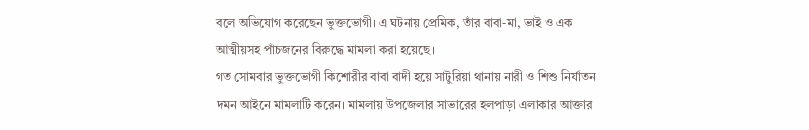বলে অভিযোগ করেছেন ভুক্তভোগী। এ ঘটনায় প্রেমিক, তাঁর বাবা-মা, ভাই ও এক আত্মীয়সহ পাঁচজনের বিরুদ্ধে মামলা করা হয়েছে।
গত সোমবার ভুক্তভোগী কিশোরীর বাবা বাদী হয়ে সাটুরিয়া থানায় নারী ও শিশু নির্যাতন দমন আইনে মামলাটি করেন। মামলায় উপজেলার সাভারের হলপাড়া এলাকার আক্তার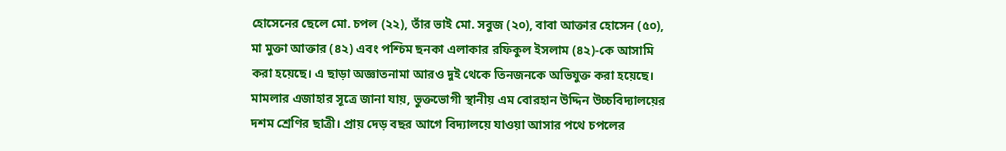হোসেনের ছেলে মো. চপল (২২), তাঁর ভাই মো. সবুজ (২০), বাবা আক্তার হোসেন (৫০), মা মুক্তা আক্তার (৪২) এবং পশ্চিম ছনকা এলাকার রফিকুল ইসলাম (৪২)-কে আসামি করা হয়েছে। এ ছাড়া অজ্ঞাতনামা আরও দুই থেকে তিনজনকে অভিযুক্ত করা হয়েছে।
মামলার এজাহার সূত্রে জানা যায়, ভুক্তভোগী স্থানীয় এম বোরহান উদ্দিন উচ্চবিদ্যালয়ের দশম শ্রেণির ছাত্রী। প্রায় দেড় বছর আগে বিদ্যালয়ে যাওয়া আসার পথে চপলের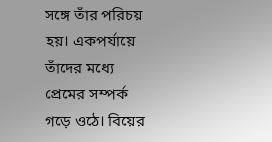সঙ্গে তাঁর পরিচয় হয়। একপর্যায়ে তাঁদের মধ্যে প্রেমের সম্পর্ক গড়ে ওঠে। বিয়ের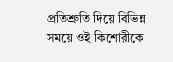প্রতিশ্রুতি দিয়ে বিভিন্ন সময়ে ওই কিশোরীকে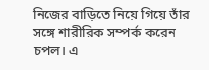নিজের বাড়িতে নিয়ে গিয়ে তাঁর সঙ্গে শারীরিক সম্পর্ক করেন চপল। এ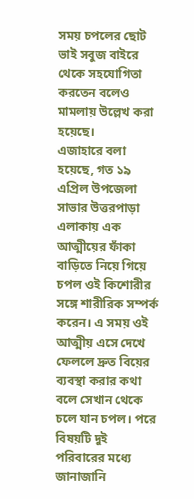সময় চপলের ছোট ভাই সবুজ বাইরে থেকে সহযোগিতা করতেন বলেও মামলায় উল্লেখ করা হয়েছে।
এজাহারে বলা হয়েছে, গত ১৯ এপ্রিল উপজেলা সাভার উত্তরপাড়া এলাকায় এক আত্মীয়ের ফাঁকা বাড়িতে নিয়ে গিয়ে চপল ওই কিশোরীর সঙ্গে শারীরিক সম্পর্ক করেন। এ সময় ওই আত্মীয় এসে দেখে ফেললে দ্রুত বিয়ের ব্যবস্থা করার কথা বলে সেখান থেকে চলে যান চপল। পরে বিষয়টি দুই পরিবারের মধ্যে জানাজানি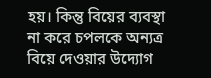হয়। কিন্তু বিয়ের ব্যবস্থা না করে চপলকে অন্যত্র বিয়ে দেওয়ার উদ্যোগ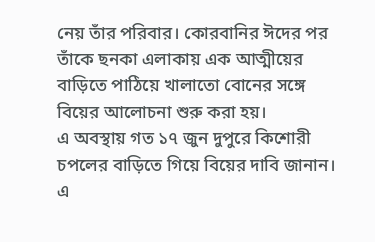নেয় তাঁর পরিবার। কোরবানির ঈদের পর তাঁকে ছনকা এলাকায় এক আত্মীয়ের বাড়িতে পাঠিয়ে খালাতো বোনের সঙ্গে বিয়ের আলোচনা শুরু করা হয়।
এ অবস্থায় গত ১৭ জুন দুপুরে কিশোরী চপলের বাড়িতে গিয়ে বিয়ের দাবি জানান। এ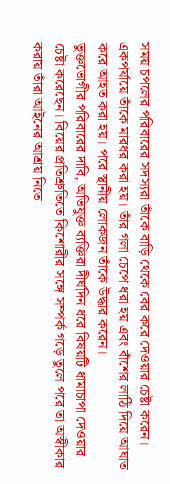সময় চপলের পরিবারের সদস্যরা তাঁকে বাড়ি থেকে বের করে দেওয়ার চেষ্টা করেন। একপর্যায়ে তাঁকে মারধর করা হয়। তাঁর গলা চেপে ধরা হয় এবং বাঁশের লাঠি দিয়ে আঘাত করে আহত করা হয়। পরে স্থানীয় লোকজন তাঁকে উদ্ধার করেন।
ভুক্তভোগীর পরিবারের দাবি, অভিযুক্ত ব্যক্তিরা দীর্ঘদিন ধরে বিষয়টি ধামাচাপা দেওয়ার চেষ্টা করেছেন। বিয়ের প্রতিশ্রুতিতে কিশোরীর সঙ্গে সম্পর্ক গড়ে তুলে পরে তা অস্বীকার করায় তাঁরা আইনের আশ্রয় নিতে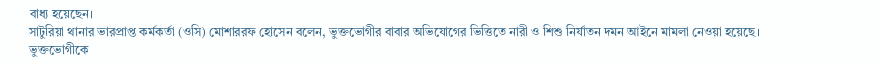বাধ্য হয়েছেন।
সাটুরিয়া থানার ভারপ্রাপ্ত কর্মকর্তা (ওসি) মোশাররফ হোসেন বলেন, ভুক্তভোগীর বাবার অভিযোগের ভিত্তিতে নারী ও শিশু নির্যাতন দমন আইনে মামলা নেওয়া হয়েছে। ভুক্তভোগীকে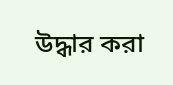উদ্ধার করা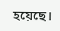হয়েছে।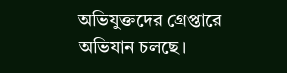অভিযুক্তদের গ্রেপ্তারে অভিযান চলছে।